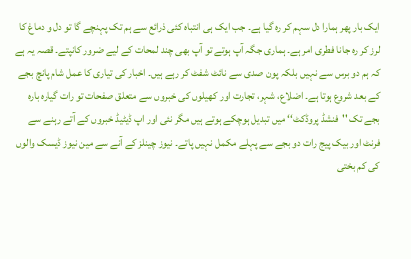ایک بار پھر ہمارا دل سہم کر رہ گیا ہے۔ جب ایک ہی انتباہ کئی ذرائع سے ہم تک پہنچے گا تو دل و دماغ کا لرز کر رہ جانا فطری امر ہے۔ ہماری جگہ آپ ہوتے تو آپ بھی چند لمحات کے لیے ضرور کانپتے۔ قصہ یہ ہے کہ ہم دو برس سے نہیں بلکہ پون صدی سے نائٹ شفٹ کر رہے ہیں۔ اخبار کی تیاری کا عمل شام پانچ بجے کے بعد شروع ہوتا ہے۔ اضلاع، شہر، تجارت اور کھیلوں کی خبروں سے متعلق صفحات تو رات گیارہ بارہ بجے تک ''فنشڈ پروڈکٹ‘‘ میں تبدیل ہوچکے ہوتے ہیں مگر نئی اور اپ ڈیٹیڈ خبروں کے آتے رہنے سے فرنٹ اور بیک پیج رات دو بجے سے پہلے مکمل نہیں پاتے۔ نیوز چینلز کے آنے سے مین نیوز ڈیسک والوں کی کم بختی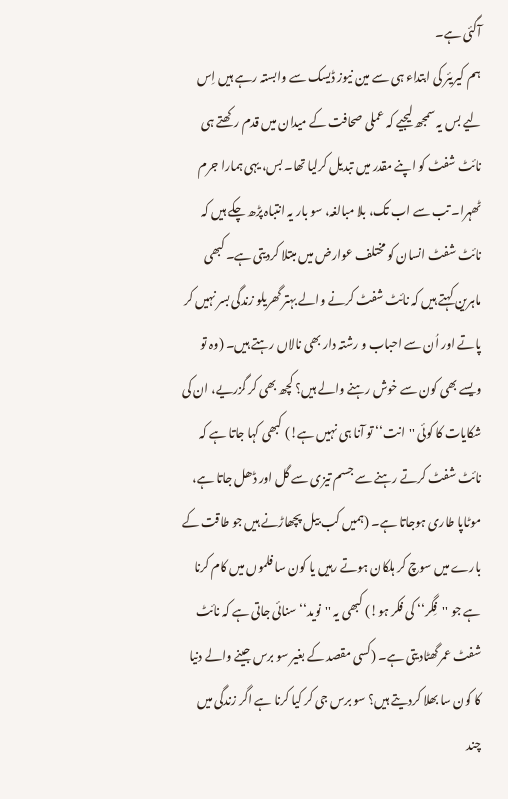آگئی ہے۔
ہم کیریئر کی ابتداء ہی سے مین نیوز ڈیسک سے وابستہ رہے ہیں اِس لیے بس یہ سمجھ لیجیے کہ عملی صحافت کے میدان میں قدم رکھتے ہی نائٹ شفٹ کو اپنے مقدر میں تبدیل کرلیا تھا۔ بس، یہی ہمارا جرم ٹھہرا۔ تب سے اب تک، بلا مبالغہ، سو بار یہ انتباہ پڑھ چکے ہیں کہ نائٹ شفٹ انسان کو مختلف عوارض میں مبتلا کردیتی ہے۔ کبھی ماہرین کہتے ہیں کہ نائٹ شفٹ کرنے والے بہتر گھریلو زندگی بسر نہیں کر پاتے اور اُن سے احباب و رشتہ دار بھی نالاں رہتے ہیں۔ (وہ تو ویسے بھی کون سے خوش رہنے والے ہیں؟ کچھ بھی کر گزریے، ان کی شکایات کا کوئی ''انت‘‘ تو آنا ہی نہیں ہے!) کبھی کہا جاتا ہے کہ نائٹ شفٹ کرتے رہنے سے جسم تیزی سے گل اور ڈھل جاتا ہے، موٹاپا طاری ہوجاتا ہے۔ (ہمیں کب بیل پچھاڑنے ہیں جو طاقت کے بارے میں سوچ کر ہلکان ہوتے رہیں یا کون سا فلموں میں کام کرنا ہے جو ''فِگر‘‘ کی فکر ہو!) کبھی یہ ''نوید‘‘ سنائی جاتی ہے کہ نائٹ شفٹ عمر گھٹادیتی ہے۔ (کسی مقصد کے بغیر سو برس جینے والے دنیا کا کون سا بھلا کردیتے ہیں؟ سو برس جی کر کیا کرنا ہے اگر زندگی میں چند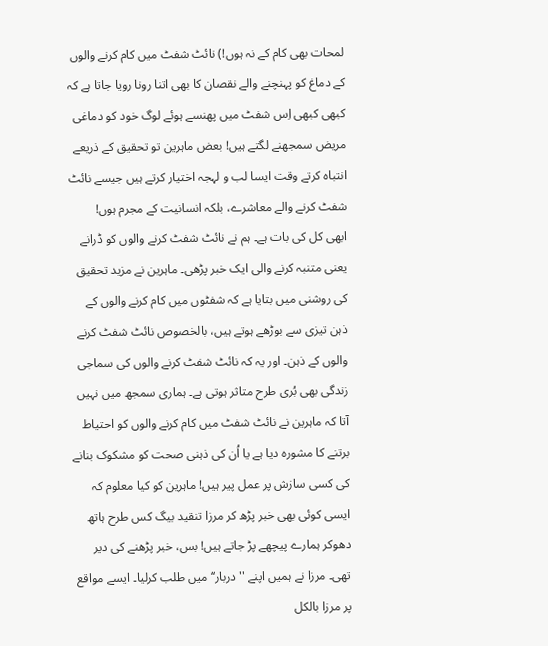لمحات بھی کام کے نہ ہوں!) نائٹ شفٹ میں کام کرنے والوں کے دماغ کو پہنچنے والے نقصان کا بھی اتنا رونا رویا جاتا ہے کہ کبھی کبھی اِس شفٹ میں پھنسے ہوئے لوگ خود کو دماغی مریض سمجھنے لگتے ہیں! بعض ماہرین تو تحقیق کے ذریعے انتباہ کرتے وقت ایسا لب و لہجہ اختیار کرتے ہیں جیسے نائٹ شفٹ کرنے والے معاشرے، بلکہ انسانیت کے مجرم ہوں!
ابھی کل کی بات ہے۔ ہم نے نائٹ شفٹ کرنے والوں کو ڈرانے یعنی متنبہ کرنے والی ایک خبر پڑھی۔ ماہرین نے مزید تحقیق کی روشنی میں بتایا ہے کہ شفٹوں میں کام کرنے والوں کے ذہن تیزی سے بوڑھے ہوتے ہیں، بالخصوص نائٹ شفٹ کرنے والوں کے ذہن۔ اور یہ کہ نائٹ شفٹ کرنے والوں کی سماجی زندگی بھی بُری طرح متاثر ہوتی ہے۔ ہماری سمجھ میں نہیں آتا کہ ماہرین نے نائٹ شفٹ میں کام کرنے والوں کو احتیاط برتنے کا مشورہ دیا ہے یا اُن کی ذہنی صحت کو مشکوک بنانے کی کسی سازش پر عمل پیر ہیں! ماہرین کو کیا معلوم کہ ایسی کوئی بھی خبر پڑھ کر مرزا تنقید بیگ کس طرح ہاتھ دھوکر ہمارے پیچھے پڑ جاتے ہیں! بس، خبر پڑھنے کی دیر تھی۔ مرزا نے ہمیں اپنے ''دربار‘‘ میں طلب کرلیا۔ ایسے مواقع پر مرزا بالکل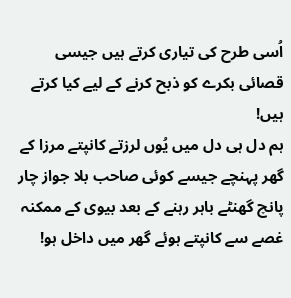اُسی طرح کی تیاری کرتے ہیں جیسی قصائی بکرے کو ذبح کرنے کے لیے کیا کرتے ہیں!
ہم دل ہی دل میں یُوں لرزتے کانپتے مرزا کے گھر پہنچے جیسے کوئی صاحب بلا جواز چار پانچ گھنٹے باہر رہنے کے بعد بیوی کے ممکنہ غصے سے کانپتے ہوئے گھر میں داخل ہو!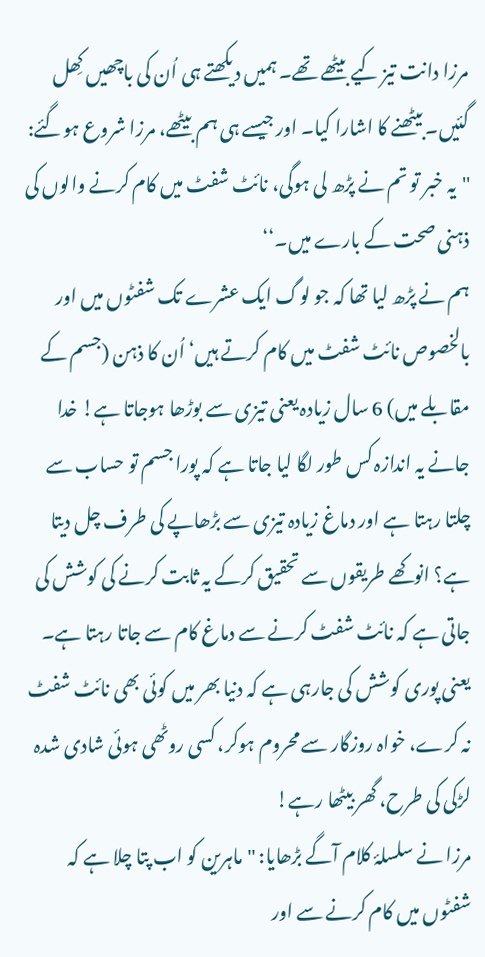مرزا دانت تیز کیے بیٹھے تھے۔ ہمیں دیکھتے ہی اُن کی باچھیں کِھل گئیں۔ بیٹھنے کا اشارا کیا۔ اور جیسے ہی ہم بیٹھے، مرزا شروع ہوگئے: ''یہ خبر تو تم نے پڑھ لی ہوگی، نائٹ شفٹ میں کام کرنے والوں کی ذہنی صحت کے بارے میں۔‘‘
ہم نے پڑھ لیا تھا کہ جو لوگ ایک عشرے تک شفٹوں میں اور بالخصوص نائٹ شفٹ میں کام کرتے ہیں‘ اُن کا ذہن (جسم کے مقابلے میں) 6 سال زیادہ یعنی تیزی سے بوڑھا ہوجاتا ہے! خدا جانے یہ اندازہ کس طور لگا لیا جاتا ہے کہ پورا جسم تو حساب سے چلتا رہتا ہے اور دماغ زیادہ تیزی سے بڑھاپے کی طرف چل دیتا ہے؟ انوکھے طریقوں سے تحقیق کرکے یہ ثابت کرنے کی کوشش کی جاتی ہے کہ نائٹ شفٹ کرنے سے دماغ کام سے جاتا رہتا ہے۔ یعنی پوری کوشش کی جارہی ہے کہ دنیا بھر میں کوئی بھی نائٹ شفٹ نہ کرے، خواہ روزگار سے محروم ہوکر، کسی روٹھی ہوئی شادی شدہ لڑکی کی طرح، گھر بیٹھا رہے!
مرزا نے سلسلۂ کلام آگے بڑھایا: ''ماہرین کو اب پتا چلا ہے کہ شفٹوں میں کام کرنے سے اور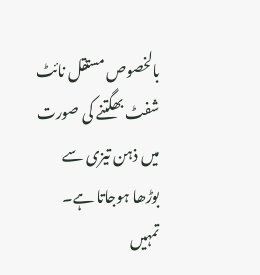بالخصوص مستقل نائٹ شفٹ بھگتنے کی صورت میں ذہن تیزی سے بوڑھا ہوجاتا ہے۔ تمہیں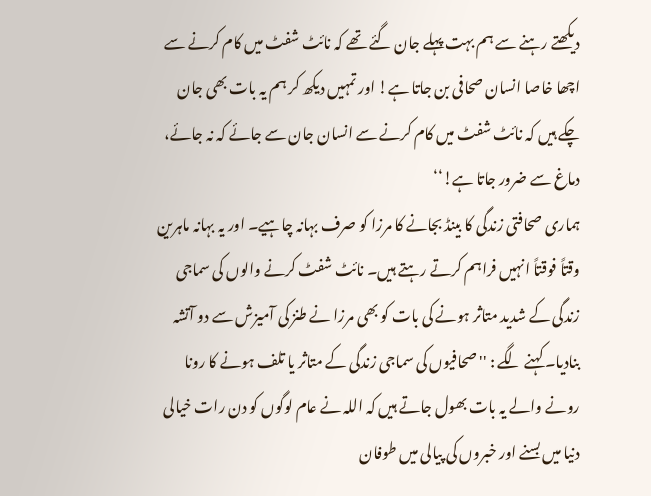دیکھتے رہنے سے ہم بہت پہلے جان گئے تھے کہ نائٹ شفٹ میں کام کرنے سے اچھا خاصا انسان صحافی بن جاتا ہے! اور تمہیں دیکھ کر ہم یہ بات بھی جان چکے ہیں کہ نائٹ شفٹ میں کام کرنے سے انسان جان سے جائے کہ نہ جائے، دماغ سے ضرور جاتا ہے!‘‘
ہماری صحافتی زندگی کا بینڈ بجانے کا مرزا کو صرف بہانہ چاہیے۔ اور یہ بہانہ ماہرین وقتاً فوقتاً انہیں فراہم کرتے رہتے ہیں۔ نائٹ شفٹ کرنے والوں کی سماجی زندگی کے شدید متاثر ہونے کی بات کو بھی مرزا نے طنز کی آمیزش سے دو آتشہ بنادیا۔ کہنے لگے : ''صحافیوں کی سماجی زندگی کے متاثر یا تلف ہونے کا رونا رونے والے یہ بات بھول جاتے ہیں کہ اللہ نے عام لوگوں کو دن رات خیالی دنیا میں بسنے اور خبروں کی پیالی میں طوفان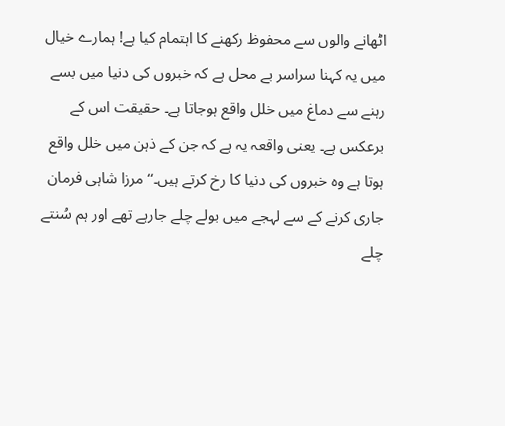اٹھانے والوں سے محفوظ رکھنے کا اہتمام کیا ہے! ہمارے خیال میں یہ کہنا سراسر بے محل ہے کہ خبروں کی دنیا میں بسے رہنے سے دماغ میں خلل واقع ہوجاتا ہے۔ حقیقت اس کے برعکس ہے۔ یعنی واقعہ یہ ہے کہ جن کے ذہن میں خلل واقع ہوتا ہے وہ خبروں کی دنیا کا رخ کرتے ہیں۔‘‘ مرزا شاہی فرمان جاری کرنے کے سے لہجے میں بولے چلے جارہے تھے اور ہم سُنتے چلے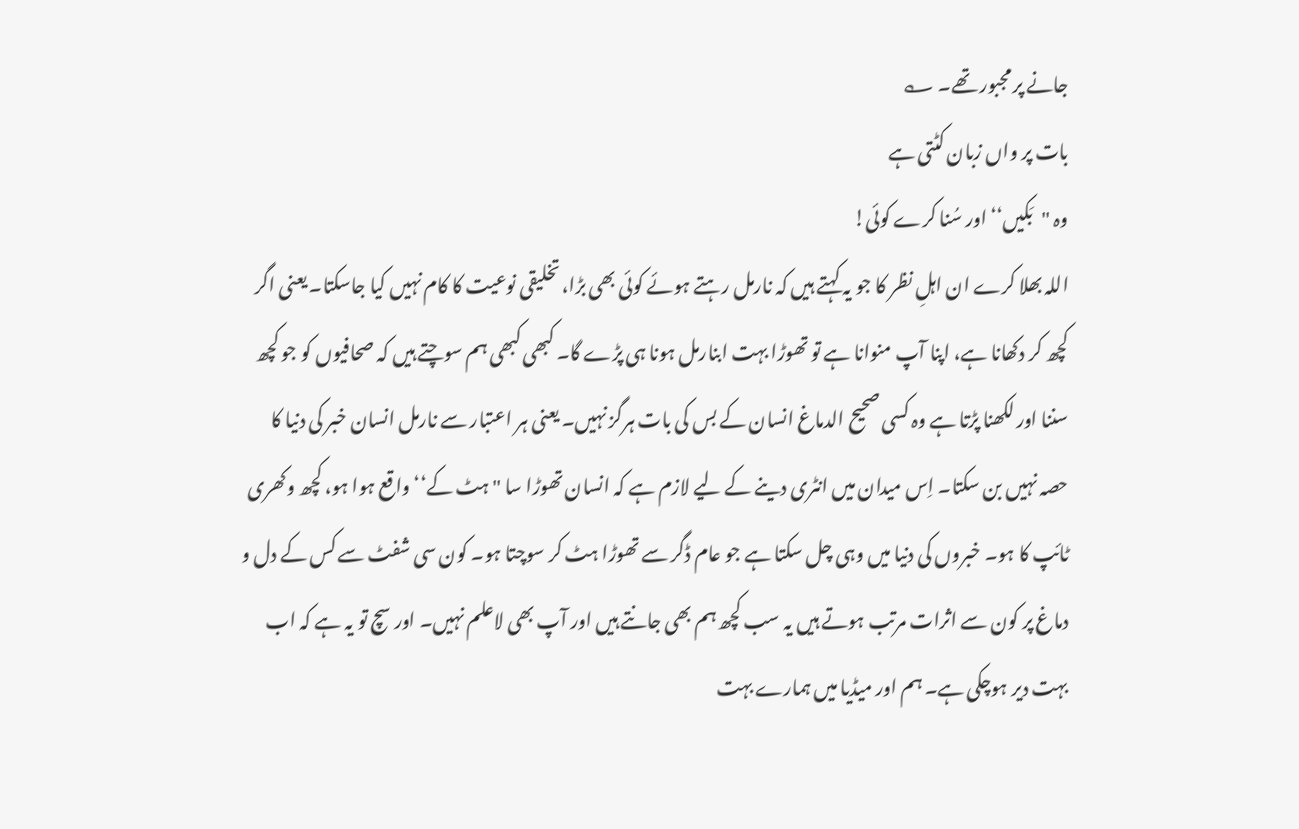جانے پر مجبور تھے۔ ؎
بات پر واں زبان کٹتی ہے
وہ ''بَکیں‘‘ اور سُنا کرے کوئی!
اللہ بھلا کرے ان اہلِ نظر کا جو یہ کہتے ہیں کہ نارمل رہتے ہوئے کوئی بھی بڑا، تخلیقی نوعیت کا کام نہیں کیا جاسکتا۔ یعنی اگر کچھ کر دکھانا ہے، اپنا آپ منوانا ہے تو تھوڑا بہت ابنارمل ہونا ہی پڑے گا۔ کبھی کبھی ہم سوچتے ہیں کہ صحافیوں کو جو کچھ سننا اور لکھنا پڑتا ہے وہ کسی صحیح الدماغ انسان کے بس کی بات ہرگز نہیں۔ یعنی ہر اعتبار سے نارمل انسان خبر کی دنیا کا حصہ نہیں بن سکتا۔ اِس میدان میں انٹری دینے کے لیے لازم ہے کہ انسان تھوڑا سا ''ہٹ کے‘‘ واقع ہوا ہو، کچھ وکھری ٹائپ کا ہو۔ خبروں کی دنیا میں وہی چل سکتا ہے جو عام ڈگر سے تھوڑا ہٹ کر سوچتا ہو۔ کون سی شفٹ سے کس کے دل و دماغ پر کون سے اثرات مرتب ہوتے ہیں یہ سب کچھ ہم بھی جانتے ہیں اور آپ بھی لاعلم نہیں۔ اور سچ تو یہ ہے کہ اب بہت دیر ہوچکی ہے۔ ہم اور میڈیا میں ہمارے بہت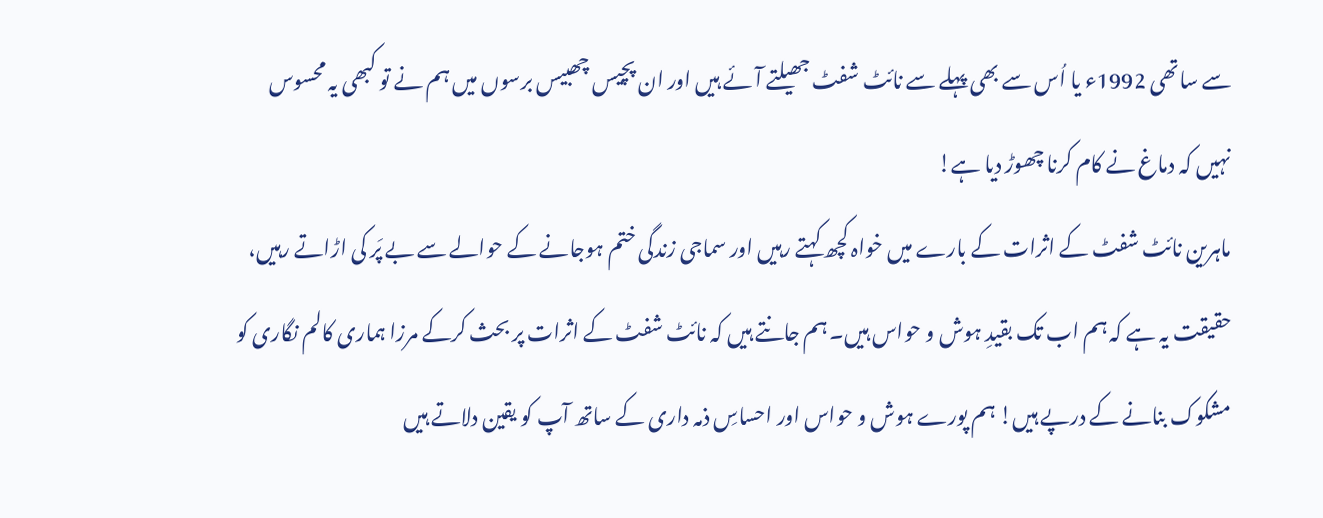سے ساتھی 1992ء یا اُس سے بھی پہلے سے نائٹ شفٹ جھیلتے آئے ہیں اور ان پچیس چھبیس برسوں میں ہم نے تو کبھی یہ محسوس نہیں کہ دماغ نے کام کرنا چھوڑ دیا ہے!
ماہرین نائٹ شفٹ کے اثرات کے بارے میں خواہ کچھ کہتے رہیں اور سماجی زندگی ختم ہوجانے کے حوالے سے بے پَر کی اڑاتے رہیں، حقیقت یہ ہے کہ ہم اب تک بقیدِ ہوش و حواس ہیں۔ ہم جانتے ہیں کہ نائٹ شفٹ کے اثرات پر بحث کرکے مرزا ہماری کالم نگاری کو مشکوک بنانے کے درپے ہیں! ہم پورے ہوش و حواس اور احساسِ ذمہ داری کے ساتھ آپ کو یقین دلاتے ہیں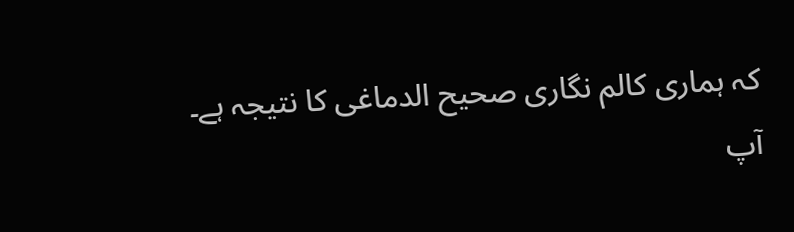کہ ہماری کالم نگاری صحیح الدماغی کا نتیجہ ہے۔ آپ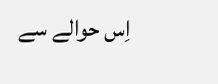اِس حوالے سے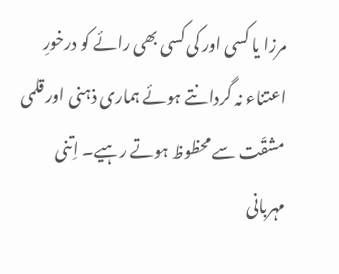مرزا یا کسی اور کی کسی بھی رائے کو درخورِ اعتناء نہ گردانتے ہوئے ہماری ذہنی اور قلمی مشقّت سے محظوظ ہوتے رہیے۔ اِتنی مہربانی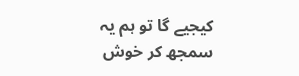کیجیے گا تو ہم یہ سمجھ کر خوش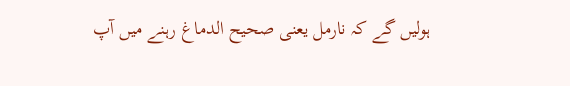ہولیں گے کہ نارمل یعنی صحیح الدماغ رہنے میں آپ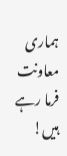ہماری معاونت فرما رہے ہیں!